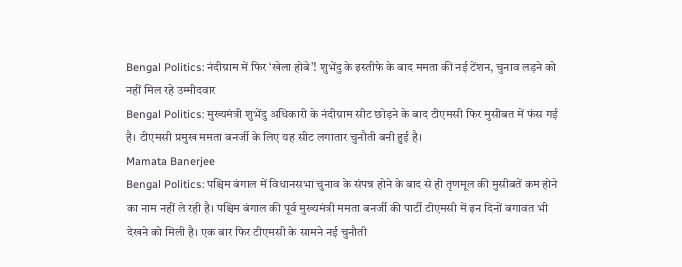Bengal Politics: नंदीग्राम में फिर ‘खेला होबे’! शुभेंदु के इस्तीफे के बाद ममता की नई टेंशन, चुनाव लड़ने को नहीं मिल रहे उम्मीदवार
Bengal Politics: मुख्यमंत्री शुभेंदु अधिकारी के नंदीग्राम सीट छोड़ने के बाद टीएमसी फिर मुसीबत में फंस गई है। टीएमसी प्रमुख ममता बनर्जी के लिए यह सीट लगातार चुनौती बनी हुई है।
Mamata Banerjee
Bengal Politics: पश्चिम बंगाल में विधानसभा चुनाव के संपन्न होने के बाद से ही तृणमूल की मुसीबतें कम होने का नाम नहीं ले रही है। पश्चिम बंगाल की पूर्व मुख्यमंत्री ममता बनर्जी की पार्टी टीएमसी में इन दिनों बगावत भी देखने को मिली है। एक बार फिर टीएमसी के सामने नई चुनौती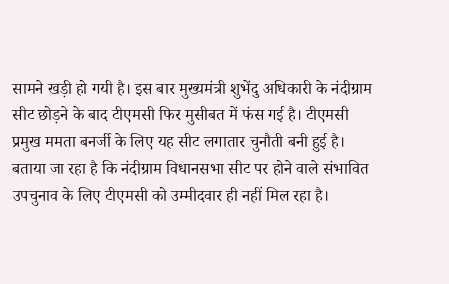सामने खड़ी हो गयी है। इस बार मुख्यमंत्री शुभेंदु अधिकारी के नंदीग्राम सीट छोड़ने के बाद टीएमसी फिर मुसीबत में फंस गई है। टीएमसी प्रमुख ममता बनर्जी के लिए यह सीट लगातार चुनौती बनी हुई है।
बताया जा रहा है कि नंदीग्राम विधानसभा सीट पर होने वाले संभावित उपचुनाव के लिए टीएमसी को उम्मीदवार ही नहीं मिल रहा है।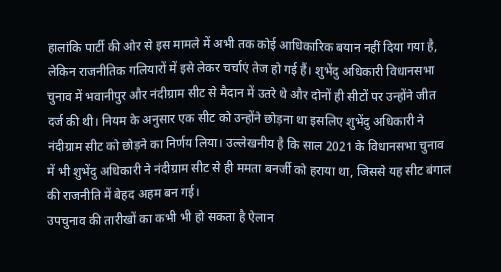हालांकि पार्टी की ओर से इस मामले में अभी तक कोई आधिकारिक बयान नहीं दिया गया है, लेकिन राजनीतिक गलियारों में इसे लेकर चर्चाएं तेज हो गई हैं। शुभेंदु अधिकारी विधानसभा चुनाव में भवानीपुर और नंदीग्राम सीट से मैदान में उतरे थे और दोनों ही सीटों पर उन्होंने जीत दर्ज की थी। नियम के अनुसार एक सीट को उन्होंने छोड़ना था इसलिए शुभेंदु अधिकारी ने नंदीग्राम सीट को छोड़ने का निर्णय लिया। उल्लेखनीय है कि साल 2021 के विधानसभा चुनाव में भी शुभेंदु अधिकारी ने नंदीग्राम सीट से ही ममता बनर्जी को हराया था, जिससे यह सीट बंगाल की राजनीति में बेहद अहम बन गई।
उपचुनाव की तारीखों का कभी भी हो सकता है ऐलान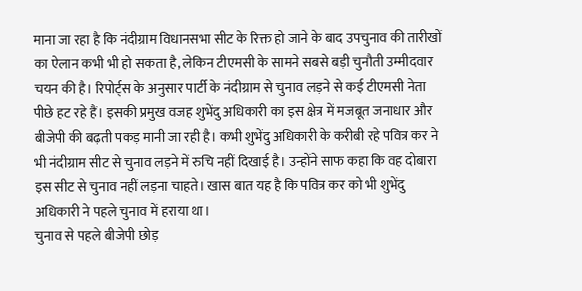माना जा रहा है कि नंदीग्राम विधानसभा सीट के रिक्त हो जाने के बाद उपचुनाव की तारीखों का ऐलान कभी भी हो सकता है, लेकिन टीएमसी के सामने सबसे बड़ी चुनौती उम्मीदवार चयन की है। रिपोर्ट्स के अनुसार पार्टी के नंदीग्राम से चुनाव लड़ने से कई टीएमसी नेता पीछे हट रहे हैं। इसकी प्रमुख वजह शुभेंदु अधिकारी का इस क्षेत्र में मजबूत जनाधार और बीजेपी की बढ़ती पकड़ मानी जा रही है। कभी शुभेंदु अधिकारी के करीबी रहे पवित्र कर ने भी नंदीग्राम सीट से चुनाव लड़ने में रुचि नहीं दिखाई है। उन्होंने साफ कहा कि वह दोबारा इस सीट से चुनाव नहीं लड़ना चाहते। खास बात यह है कि पवित्र कर को भी शुभेंदु अधिकारी ने पहले चुनाव में हराया था।
चुनाव से पहले बीजेपी छोड़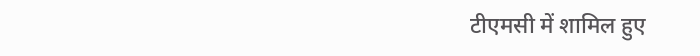टीएमसी में शामिल हुए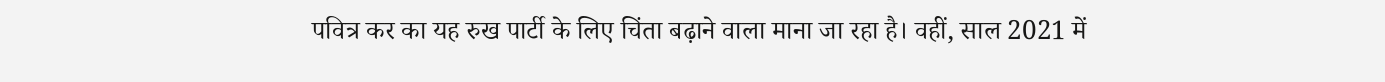पवित्र कर का यह रुख पार्टी के लिए चिंता बढ़ाने वाला माना जा रहा है। वहीं, साल 2021 में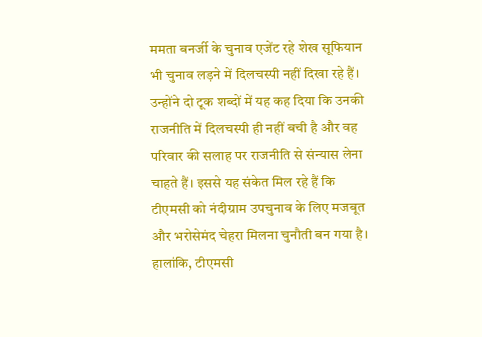ममता बनर्जी के चुनाव एजेंट रहे शेख सूफियान भी चुनाव लड़ने में दिलचस्पी नहीं दिखा रहे हैं। उन्होंने दो टूक शब्दों में यह कह दिया कि उनकी राजनीति में दिलचस्पी ही नहीं बची है और वह परिवार की सलाह पर राजनीति से संन्यास लेना चाहते हैं। इससे यह संकेत मिल रहे हैं कि टीएमसी को नंदीग्राम उपचुनाव के लिए मजबूत और भरोसेमंद चेहरा मिलना चुनौती बन गया है।
हालांकि, टीएमसी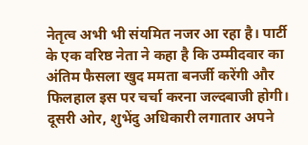नेतृत्व अभी भी संयमित नजर आ रहा है। पार्टी के एक वरिष्ठ नेता ने कहा है कि उम्मीदवार का अंतिम फैसला खुद ममता बनर्जी करेंगी और फिलहाल इस पर चर्चा करना जल्दबाजी होगी। दूसरी ओर, शुभेंदु अधिकारी लगातार अपने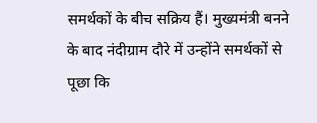समर्थकों के बीच सक्रिय हैं। मुख्यमंत्री बनने के बाद नंदीग्राम दौरे में उन्होंने समर्थकों से पूछा कि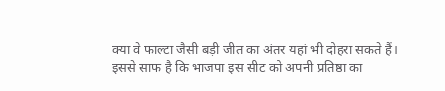क्या वे फाल्टा जैसी बड़ी जीत का अंतर यहां भी दोहरा सकते हैं। इससे साफ है कि भाजपा इस सीट को अपनी प्रतिष्ठा का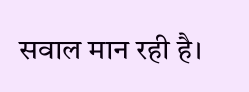सवाल मान रही है।